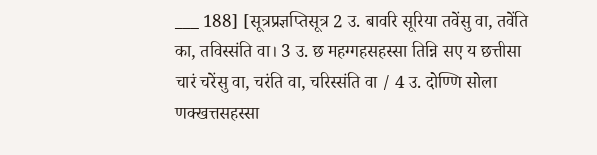___ 188] [सूत्रप्रज्ञप्तिसूत्र 2 उ. बावरि सूरिया तवेंसु वा, तवेंति का, तविस्संति वा। 3 उ. छ महग्गहसहस्सा तिन्नि सए य छत्तीसा चारं चरेंसु वा, चरंति वा, चरिस्संति वा / 4 उ. दोण्णि सोला णक्खत्तसहस्सा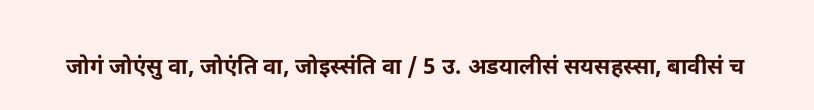जोगं जोएंसु वा, जोएंति वा, जोइस्संति वा / 5 उ. अडयालीसं सयसहस्सा, बावीसं च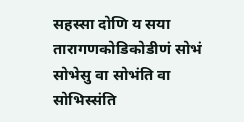सहस्सा दोणि य सया तारागणकोडिकोडीणं सोभं सोभेसु वा सोभंति वा सोभिस्संति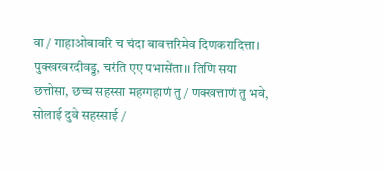वा / गाहाओबावरि च चंदा बावत्तरिमेव दिणकरादित्ता। पुक्खरवरदीवड्ड, चरंति एए पभासेंता।। तिणि सया छत्तोसा, छच्च सहस्सा महग्गहाणं तु / णक्खत्ताणं तु भवे, सोलाई दुवे सहस्साई /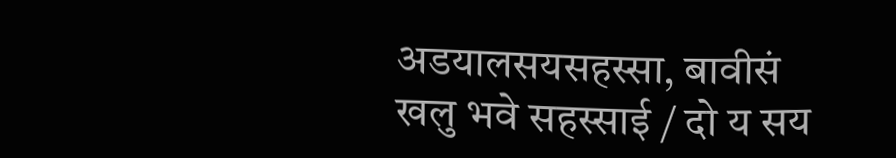अडयालसयसहस्सा, बावीसं खलु भवे सहस्साई / दो य सय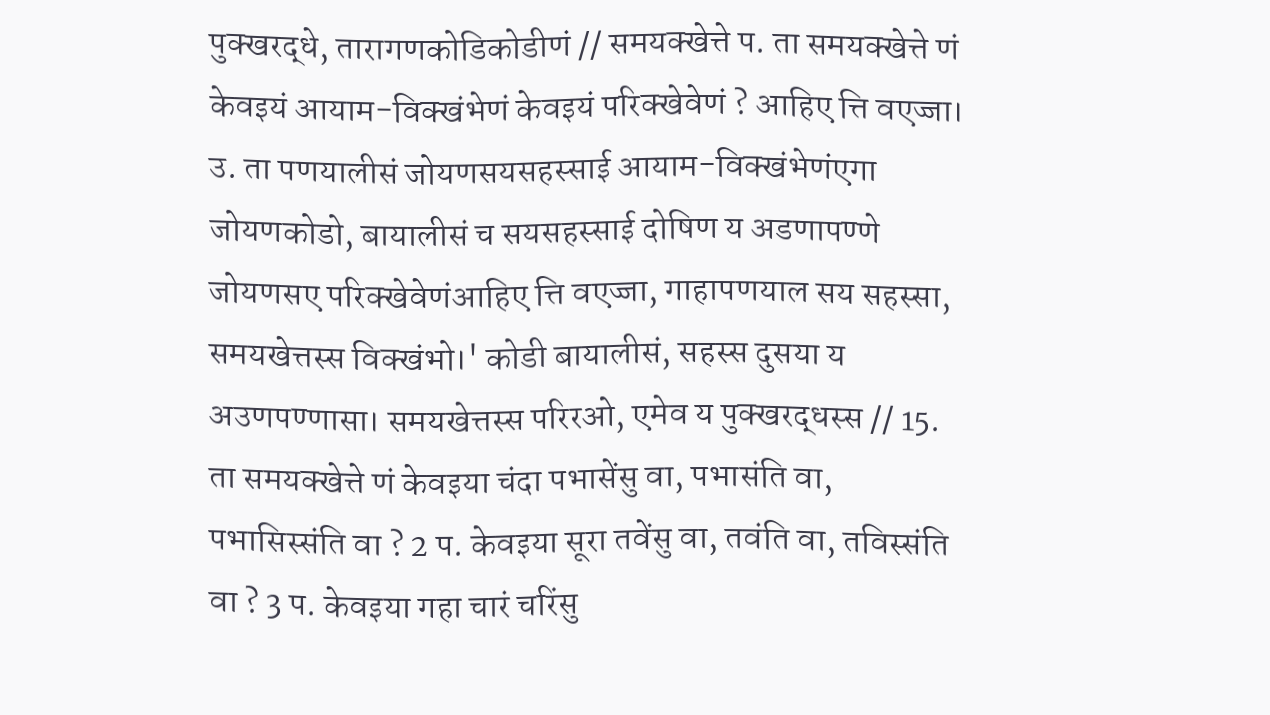पुक्खरद्धे, तारागणकोडिकोडीणं // समयक्खेत्ते प. ता समयक्खेत्ते णं केवइयं आयाम-विक्खंभेणं केवइयं परिक्खेवेणं ? आहिए त्ति वएज्जा। उ. ता पणयालीसं जोयणसयसहस्साई आयाम-विक्खंभेणंएगा जोयणकोडो, बायालीसं च सयसहस्साई दोषिण य अडणापण्णे जोयणसए परिक्खेवेणंआहिए त्ति वएज्जा, गाहापणयाल सय सहस्सा, समयखेत्तस्स विक्खंभो।' कोडी बायालीसं, सहस्स दुसया य अउणपण्णासा। समयखेत्तस्स परिरओ, एमेव य पुक्खरद्धस्स // 15. ता समयक्खेत्ते णं केवइया चंदा पभासेंसु वा, पभासंति वा, पभासिस्संति वा ? 2 प. केवइया सूरा तवेंसु वा, तवंति वा, तविस्संति वा ? 3 प. केवइया गहा चारं चरिंसु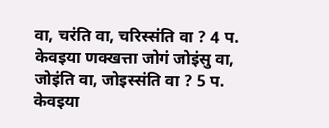वा, चरंति वा, चरिस्संति वा ? 4 प. केवइया णक्खत्ता जोगं जोइंसु वा, जोइंति वा, जोइस्संति वा ? 5 प. केवइया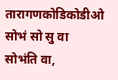तारागणकोडिकोडीओ सोभं सो सु वा सोभंति वा,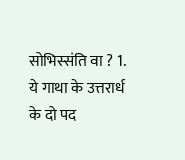सोभिस्संति वा ? 1. ये गाथा के उत्तरार्ध के दो पद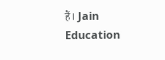हैं। Jain Education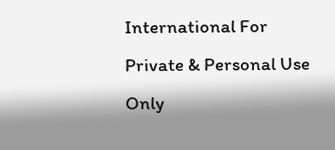International For Private & Personal Use Only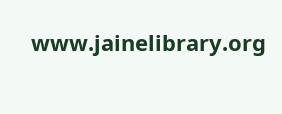www.jainelibrary.org